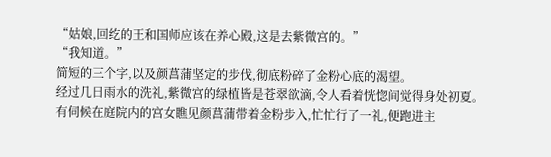“姑娘,回纥的王和国师应该在养心殿,这是去紫微宫的。”
“我知道。”
简短的三个字,以及颜菖蒲坚定的步伐,彻底粉碎了金粉心底的渴望。
经过几日雨水的洗礼,紫微宫的绿植皆是苍翠欲滴,令人看着恍惚间觉得身处初夏。
有伺候在庭院内的宫女瞧见颜菖蒲带着金粉步入,忙忙行了一礼,便跑进主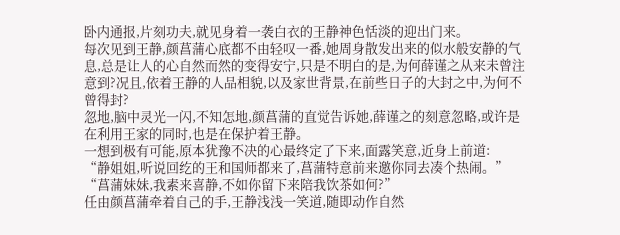卧内通报,片刻功夫,就见身着一袭白衣的王静神色恬淡的迎出门来。
每次见到王静,颜菖蒲心底都不由轻叹一番,她周身散发出来的似水般安静的气息,总是让人的心自然而然的变得安宁,只是不明白的是,为何薛谨之从来未曾注意到?况且,依着王静的人品相貌,以及家世背景,在前些日子的大封之中,为何不曾得封?
忽地,脑中灵光一闪,不知怎地,颜菖蒲的直觉告诉她,薛谨之的刻意忽略,或许是在利用王家的同时,也是在保护着王静。
一想到极有可能,原本犹豫不决的心最终定了下来,面露笑意,近身上前道:
“静姐姐,听说回纥的王和国师都来了,菖蒲特意前来邀你同去凑个热闹。”
“菖蒲妹妹,我素来喜静,不如你留下来陪我饮茶如何?”
任由颜菖蒲牵着自己的手,王静浅浅一笑道,随即动作自然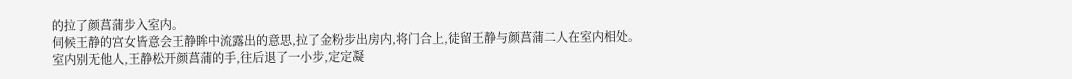的拉了颜菖蒲步入室内。
伺候王静的宫女皆意会王静眸中流露出的意思,拉了金粉步出房内,将门合上,徒留王静与颜菖蒲二人在室内相处。
室内别无他人,王静松开颜菖蒲的手,往后退了一小步,定定凝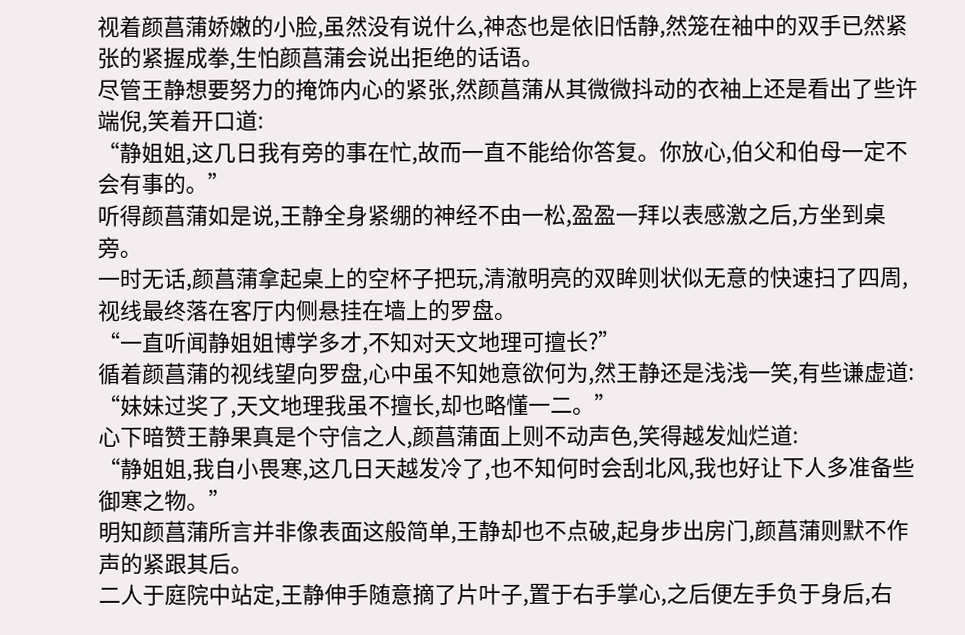视着颜菖蒲娇嫩的小脸,虽然没有说什么,神态也是依旧恬静,然笼在袖中的双手已然紧张的紧握成拳,生怕颜菖蒲会说出拒绝的话语。
尽管王静想要努力的掩饰内心的紧张,然颜菖蒲从其微微抖动的衣袖上还是看出了些许端倪,笑着开口道:
“静姐姐,这几日我有旁的事在忙,故而一直不能给你答复。你放心,伯父和伯母一定不会有事的。”
听得颜菖蒲如是说,王静全身紧绷的神经不由一松,盈盈一拜以表感激之后,方坐到桌旁。
一时无话,颜菖蒲拿起桌上的空杯子把玩,清澈明亮的双眸则状似无意的快速扫了四周,视线最终落在客厅内侧悬挂在墙上的罗盘。
“一直听闻静姐姐博学多才,不知对天文地理可擅长?”
循着颜菖蒲的视线望向罗盘,心中虽不知她意欲何为,然王静还是浅浅一笑,有些谦虚道:
“妹妹过奖了,天文地理我虽不擅长,却也略懂一二。”
心下暗赞王静果真是个守信之人,颜菖蒲面上则不动声色,笑得越发灿烂道:
“静姐姐,我自小畏寒,这几日天越发冷了,也不知何时会刮北风,我也好让下人多准备些御寒之物。”
明知颜菖蒲所言并非像表面这般简单,王静却也不点破,起身步出房门,颜菖蒲则默不作声的紧跟其后。
二人于庭院中站定,王静伸手随意摘了片叶子,置于右手掌心,之后便左手负于身后,右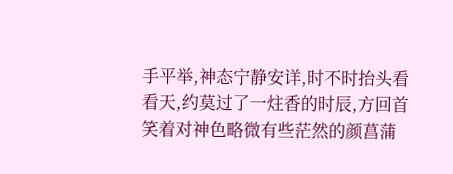手平举,神态宁静安详,时不时抬头看看天,约莫过了一炷香的时辰,方回首笑着对神色略微有些茫然的颜菖蒲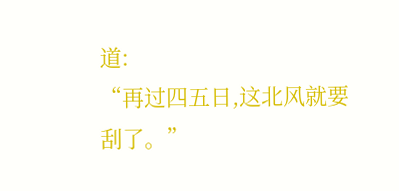道:
“再过四五日,这北风就要刮了。”